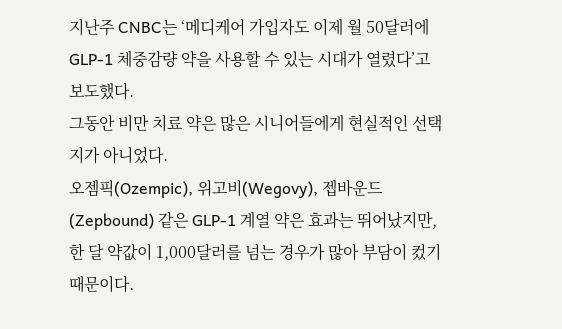지난주 CNBC는 ‘메디케어 가입자도 이제 월 50달러에 GLP-1 체중감량 약을 사용할 수 있는 시대가 열렸다’고 보도했다.
그동안 비만 치료 약은 많은 시니어들에게 현실적인 선택지가 아니었다.
오젬픽(Ozempic), 위고비(Wegovy), 젭바운드(Zepbound) 같은 GLP-1 계열 약은 효과는 뛰어났지만, 한 달 약값이 1,000달러를 넘는 경우가 많아 부담이 컸기 때문이다.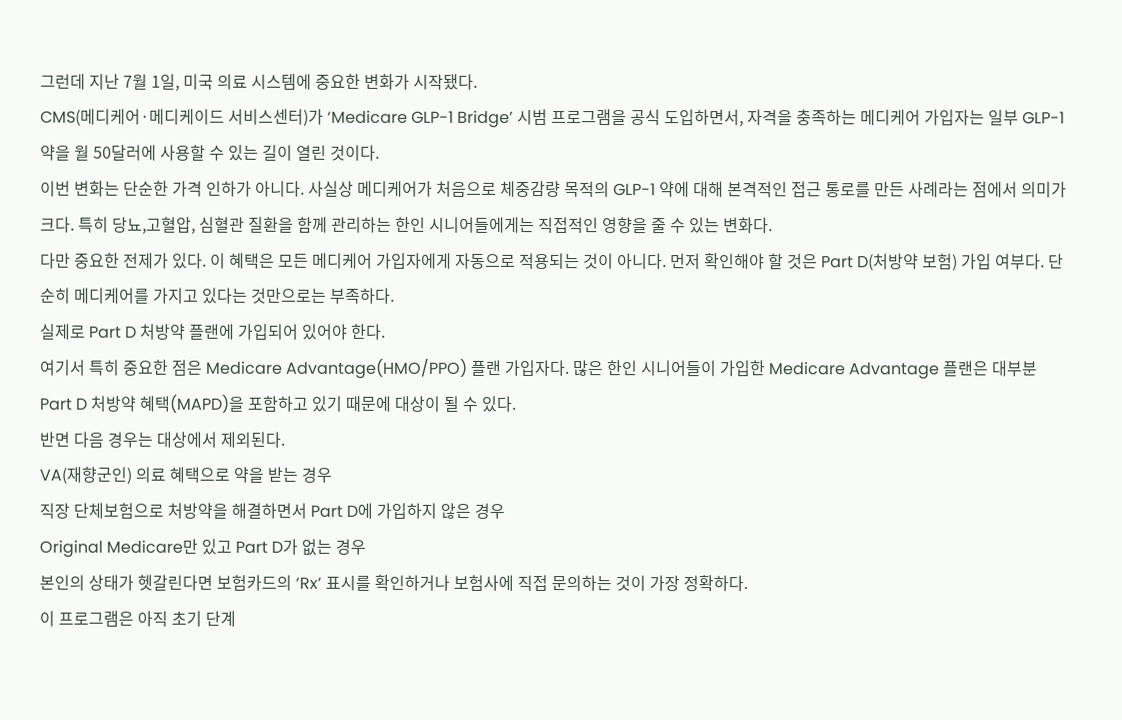그런데 지난 7월 1일, 미국 의료 시스템에 중요한 변화가 시작됐다.
CMS(메디케어·메디케이드 서비스센터)가 ‘Medicare GLP-1 Bridge’ 시범 프로그램을 공식 도입하면서, 자격을 충족하는 메디케어 가입자는 일부 GLP-1 약을 월 50달러에 사용할 수 있는 길이 열린 것이다.
이번 변화는 단순한 가격 인하가 아니다. 사실상 메디케어가 처음으로 체중감량 목적의 GLP-1 약에 대해 본격적인 접근 통로를 만든 사례라는 점에서 의미가 크다. 특히 당뇨,고혈압, 심혈관 질환을 함께 관리하는 한인 시니어들에게는 직접적인 영향을 줄 수 있는 변화다.
다만 중요한 전제가 있다. 이 혜택은 모든 메디케어 가입자에게 자동으로 적용되는 것이 아니다. 먼저 확인해야 할 것은 Part D(처방약 보험) 가입 여부다. 단순히 메디케어를 가지고 있다는 것만으로는 부족하다.
실제로 Part D 처방약 플랜에 가입되어 있어야 한다.
여기서 특히 중요한 점은 Medicare Advantage(HMO/PPO) 플랜 가입자다. 많은 한인 시니어들이 가입한 Medicare Advantage 플랜은 대부분 Part D 처방약 혜택(MAPD)을 포함하고 있기 때문에 대상이 될 수 있다.
반면 다음 경우는 대상에서 제외된다.
VA(재향군인) 의료 혜택으로 약을 받는 경우
직장 단체보험으로 처방약을 해결하면서 Part D에 가입하지 않은 경우
Original Medicare만 있고 Part D가 없는 경우
본인의 상태가 헷갈린다면 보험카드의 ‘Rx’ 표시를 확인하거나 보험사에 직접 문의하는 것이 가장 정확하다.
이 프로그램은 아직 초기 단계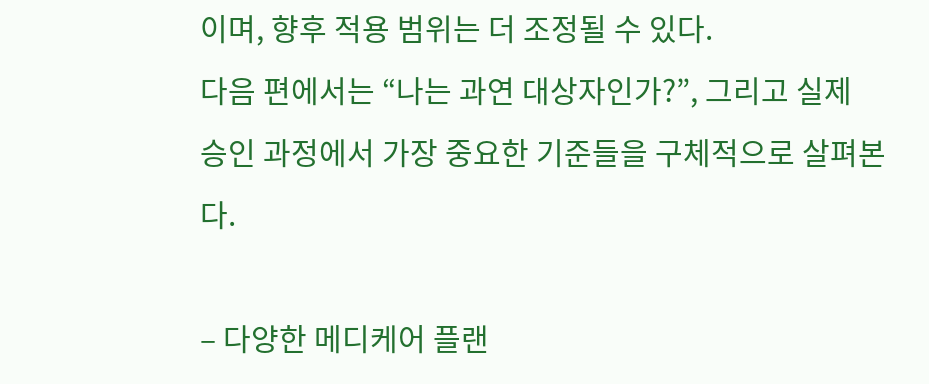이며, 향후 적용 범위는 더 조정될 수 있다.
다음 편에서는 “나는 과연 대상자인가?”, 그리고 실제 승인 과정에서 가장 중요한 기준들을 구체적으로 살펴본다.

– 다양한 메디케어 플랜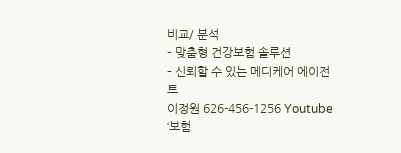비교/ 분석
– 맞춤형 건강보험 솔루션
– 신뢰할 수 있는 메디케어 에이전트
이정원 626-456-1256 Youtube ‘보험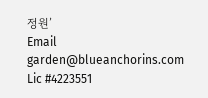정원’
Email garden@blueanchorins.com
Lic #4223551